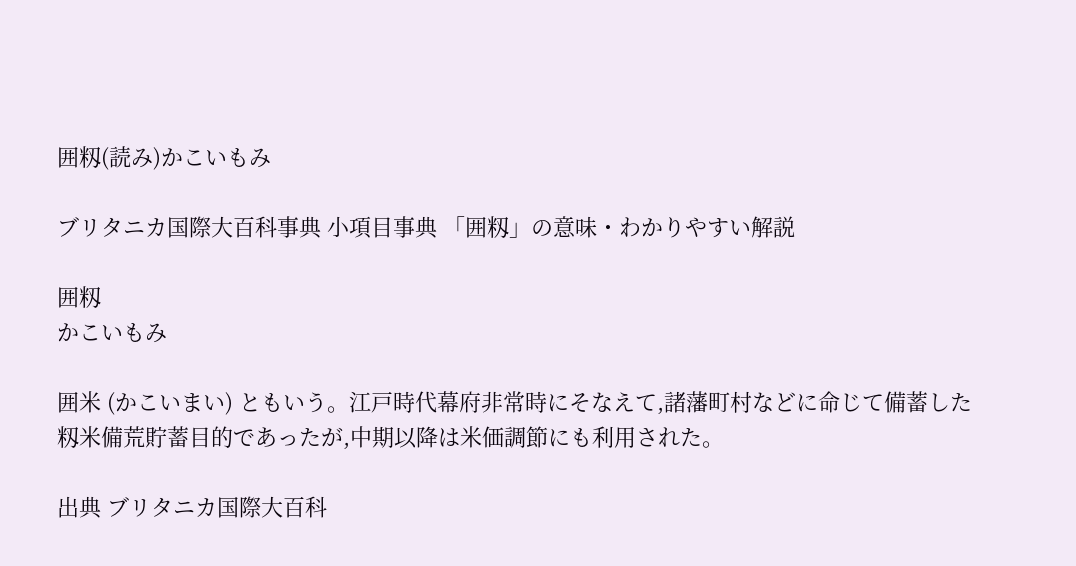囲籾(読み)かこいもみ

ブリタニカ国際大百科事典 小項目事典 「囲籾」の意味・わかりやすい解説

囲籾
かこいもみ

囲米 (かこいまい) ともいう。江戸時代幕府非常時にそなえて,諸藩町村などに命じて備蓄した籾米備荒貯蓄目的であったが,中期以降は米価調節にも利用された。

出典 ブリタニカ国際大百科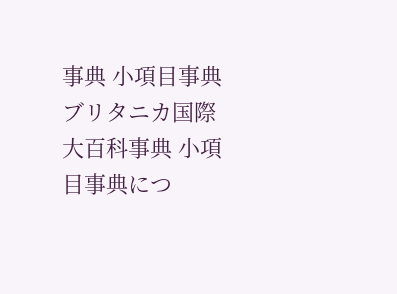事典 小項目事典ブリタニカ国際大百科事典 小項目事典につ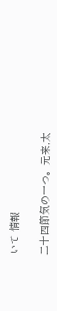いて 情報

二十四節気の一つ。元来,太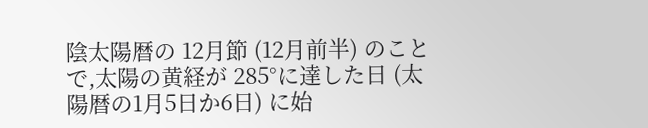陰太陽暦の 12月節 (12月前半) のことで,太陽の黄経が 285°に達した日 (太陽暦の1月5日か6日) に始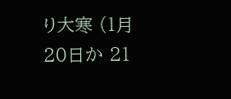り大寒 (1月 20日か 21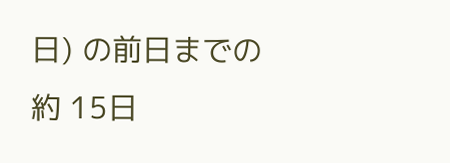日) の前日までの約 15日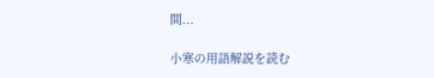間...

小寒の用語解説を読む